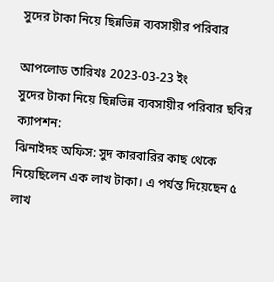সুদের টাকা নিয়ে ছিন্নভিন্ন ব্যবসায়ীর পরিবার

আপলোড তারিখঃ 2023-03-23 ইং
সুদের টাকা নিয়ে ছিন্নভিন্ন ব্যবসায়ীর পরিবার ছবির ক্যাপশন:
ঝিনাইদহ অফিস: সুদ কারবারির কাছ থেকে নিয়েছিলেন এক লাখ টাকা। এ পর্যন্ত দিয়েছেন ৫ লাখ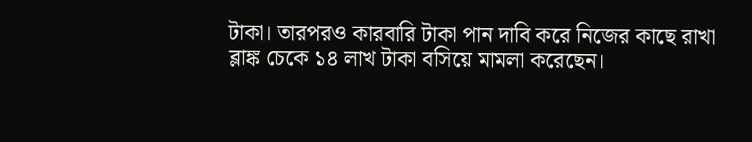টাকা। তারপরও কারবারি টাকা পান দাবি করে নিজের কাছে রাখা ব্লাঙ্ক চেকে ১৪ লাখ টাকা বসিয়ে মামলা করেছেন।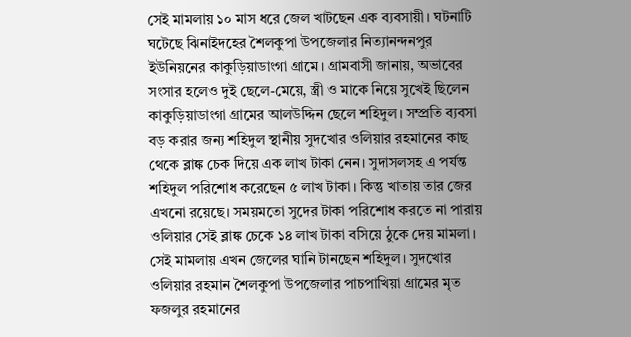সেই মামলায় ১০ মাস ধরে জেল খাটছেন এক ব্যবসায়ী। ঘটনাটি ঘটেছে ঝিনাইদহের শৈলকুপা উপজেলার নিত্যানন্দনপুর ইউনিয়নের কাকুড়িয়াডাংগা গ্রামে। গ্রামবাসী জানায়, অভাবের সংসার হলেও দুই ছেলে-মেয়ে, স্ত্রী ও মাকে নিয়ে সুখেই ছিলেন কাকুড়িয়াডাংগা গ্রামের আলউদ্দিন ছেলে শহিদুল। সম্প্রতি ব্যবসা বড় করার জন্য শহিদুল স্থানীয় সুদখোর ওলিয়ার রহমানের কাছ থেকে ব্লাঙ্ক চেক দিয়ে এক লাখ টাকা নেন। সুদাসলসহ এ পর্যন্ত শহিদুল পরিশোধ করেছেন ৫ লাখ টাকা। কিন্তু খাতায় তার জের এখনো রয়েছে। সময়মতো সুদের টাকা পরিশোধ করতে না পারায় ওলিয়ার সেই ব্লাঙ্ক চেকে ১৪ লাখ টাকা বসিয়ে ঠুকে দেয় মামলা। সেই মামলায় এখন জেলের ঘানি টানছেন শহিদুল। সুদখোর ওলিয়ার রহমান শৈলকুপা উপজেলার পাচপাখিয়া গ্রামের মৃত ফজলুর রহমানের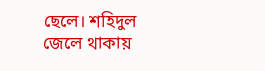ছেলে। শহিদুল জেলে থাকায়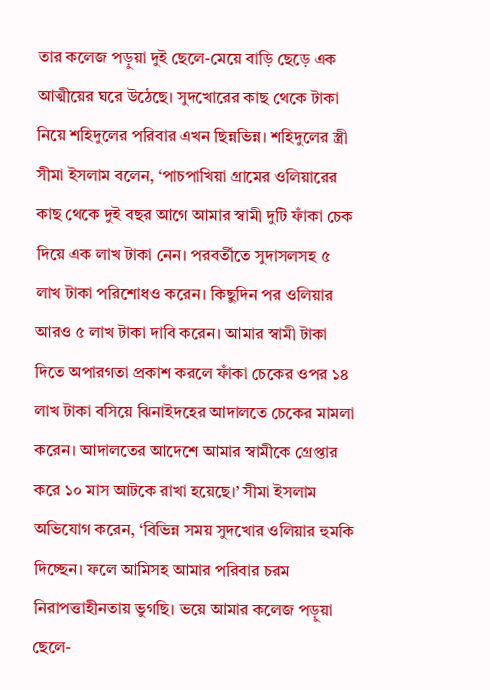তার কলেজ পড়ুয়া দুই ছেলে-মেয়ে বাড়ি ছেড়ে এক আত্মীয়ের ঘরে উঠেছে। সুদখোরের কাছ থেকে টাকা নিয়ে শহিদুলের পরিবার এখন ছিন্নভিন্ন। শহিদুলের স্ত্রী সীমা ইসলাম বলেন, ‘পাচপাখিয়া গ্রামের ওলিয়ারের কাছ থেকে দুই বছর আগে আমার স্বামী দুটি ফাঁকা চেক দিয়ে এক লাখ টাকা নেন। পরবর্তীতে সুদাসলসহ ৫ লাখ টাকা পরিশোধও করেন। কিছুদিন পর ওলিয়ার আরও ৫ লাখ টাকা দাবি করেন। আমার স্বামী টাকা দিতে অপারগতা প্রকাশ করলে ফাঁকা চেকের ওপর ১৪ লাখ টাকা বসিয়ে ঝিনাইদহের আদালতে চেকের মামলা করেন। আদালতের আদেশে আমার স্বামীকে গ্রেপ্তার করে ১০ মাস আটকে রাখা হয়েছে।’ সীমা ইসলাম অভিযোগ করেন, ‘বিভিন্ন সময় সুদখোর ওলিয়ার হুমকি দিচ্ছেন। ফলে আমিসহ আমার পরিবার চরম নিরাপত্তাহীনতায় ভুগছি। ভয়ে আমার কলেজ পড়ুয়া ছেলে-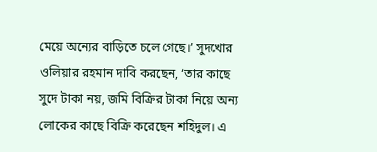মেয়ে অন্যের বাড়িতে চলে গেছে।’ সুদখোর ওলিয়ার রহমান দাবি করছেন, ‘তার কাছে সুদে টাকা নয়, জমি বিক্রির টাকা নিয়ে অন্য লোকের কাছে বিক্রি করেছেন শহিদুল। এ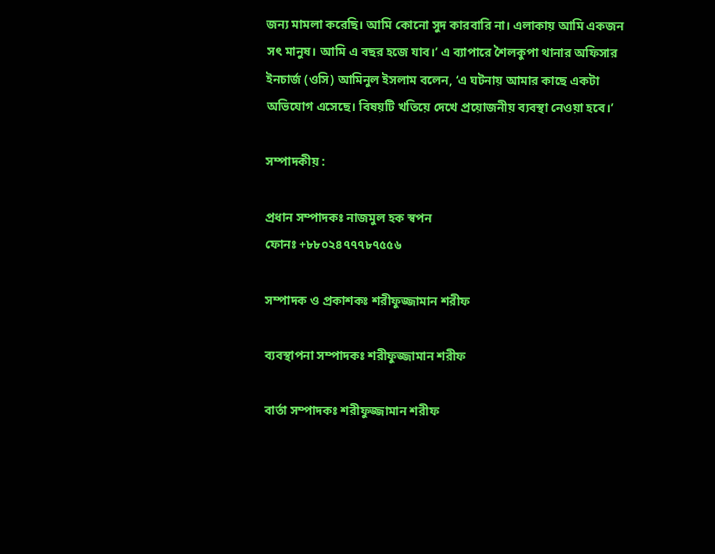জন্য মামলা করেছি। আমি কোনো সুদ কারবারি না। এলাকায় আমি একজন সৎ মানুষ। আমি এ বছর হজে যাব।’ এ ব্যাপারে শৈলকুপা থানার অফিসার ইনচার্জ (ওসি) আমিনুল ইসলাম বলেন, ‘এ ঘটনায় আমার কাছে একটা অভিযোগ এসেছে। বিষয়টি খতিয়ে দেখে প্রয়োজনীয় ব্যবস্থা নেওয়া হবে।’

সম্পাদকীয় :

প্রধান সম্পাদকঃ নাজমুল হক স্বপন
ফোনঃ +৮৮০২৪৭৭৭৮৭৫৫৬

সম্পাদক ও প্রকাশকঃ শরীফুজ্জামান শরীফ

ব্যবস্থাপনা সম্পাদকঃ শরীফুজ্জামান শরীফ

বার্তা সম্পাদকঃ শরীফুজ্জামান শরীফ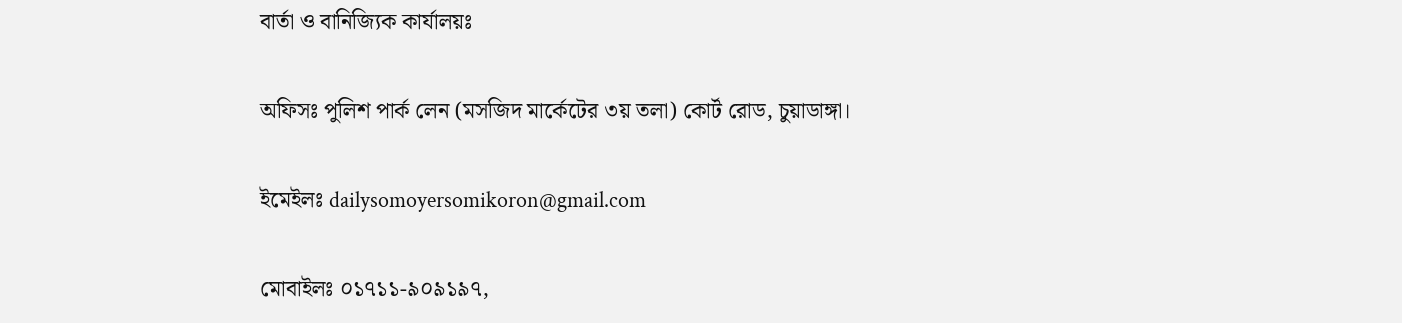বার্তা ও বানিজ্যিক কার্যালয়ঃ

অফিসঃ পুলিশ পার্ক লেন (মসজিদ মার্কেটের ৩য় তলা) কোর্ট রোড, চুয়াডাঙ্গা।

ইমেইলঃ dailysomoyersomikoron@gmail.com

মোবাইলঃ ০১৭১১-৯০৯১৯৭,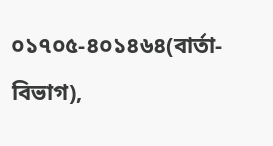০১৭০৫-৪০১৪৬৪(বার্তা-বিভাগ),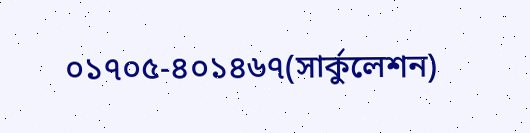০১৭০৫-৪০১৪৬৭(সার্কুলেশন)